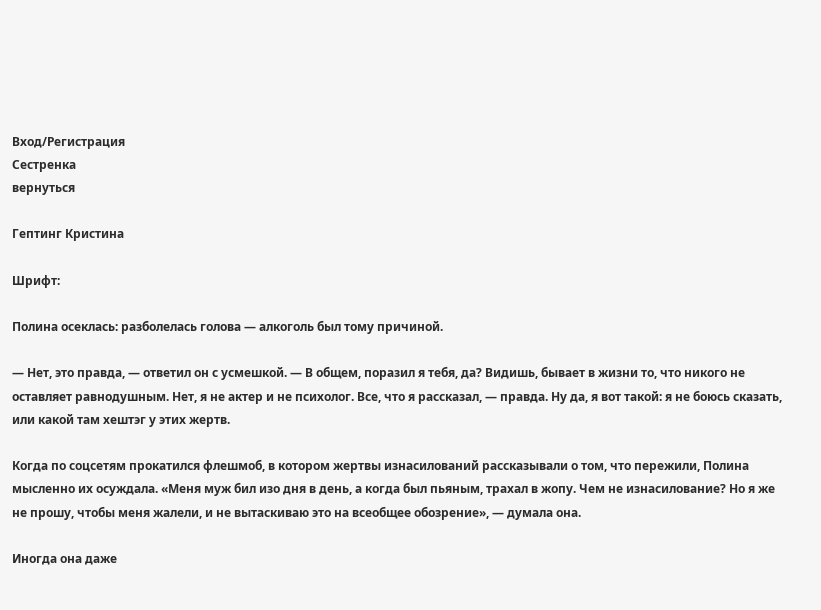Вход/Регистрация
Сестренка
вернуться

Гептинг Кристина

Шрифт:

Полина осеклась: разболелась голова — алкоголь был тому причиной.

— Нет, это правда, — ответил он с усмешкой. — В общем, поразил я тебя, да? Видишь, бывает в жизни то, что никого не оставляет равнодушным. Нет, я не актер и не психолог. Все, что я рассказал, — правда. Ну да, я вот такой: я не боюсь сказать, или какой там хештэг у этих жертв.

Когда по соцсетям прокатился флешмоб, в котором жертвы изнасилований рассказывали о том, что пережили, Полина мысленно их осуждала. «Меня муж бил изо дня в день, а когда был пьяным, трахал в жопу. Чем не изнасилование? Но я же не прошу, чтобы меня жалели, и не вытаскиваю это на всеобщее обозрение», — думала она.

Иногда она даже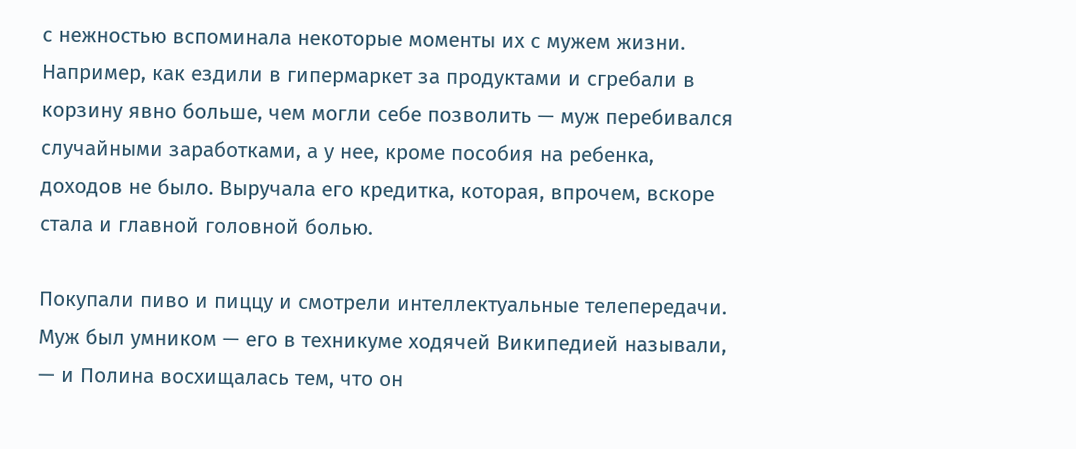с нежностью вспоминала некоторые моменты их с мужем жизни. Например, как ездили в гипермаркет за продуктами и сгребали в корзину явно больше, чем могли себе позволить — муж перебивался случайными заработками, а у нее, кроме пособия на ребенка, доходов не было. Выручала его кредитка, которая, впрочем, вскоре стала и главной головной болью.

Покупали пиво и пиццу и смотрели интеллектуальные телепередачи. Муж был умником — его в техникуме ходячей Википедией называли, — и Полина восхищалась тем, что он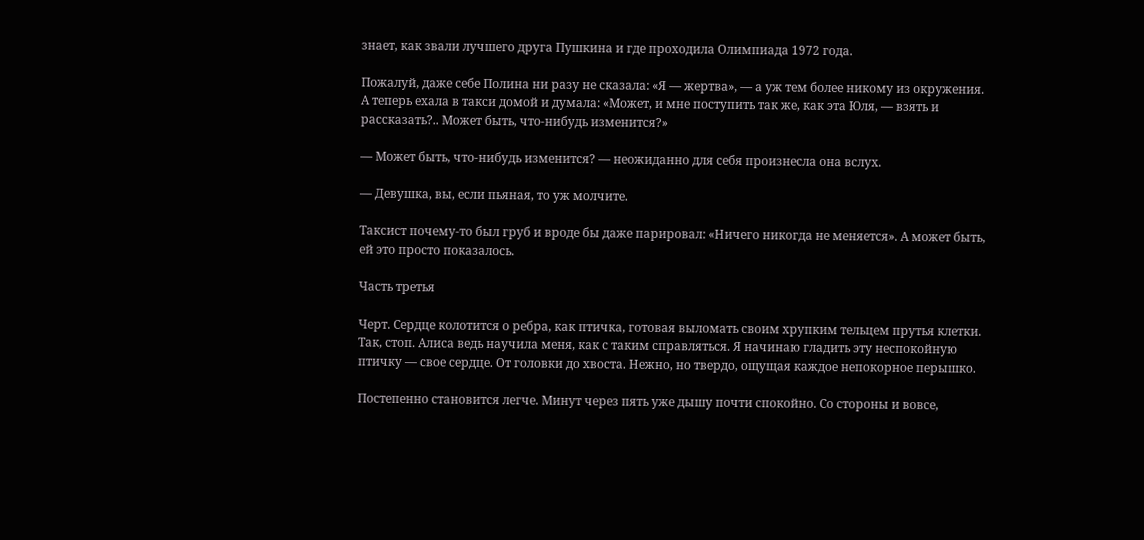знает, как звали лучшего друга Пушкина и где проходила Олимпиада 1972 года.

Пожалуй, даже себе Полина ни разу не сказала: «Я — жертва», — а уж тем более никому из окружения. А теперь ехала в такси домой и думала: «Может, и мне поступить так же, как эта Юля, — взять и рассказать?.. Может быть, что-нибудь изменится?»

— Может быть, что-нибудь изменится? — неожиданно для себя произнесла она вслух.

— Девушка, вы, если пьяная, то уж молчите.

Таксист почему-то был груб и вроде бы даже парировал: «Ничего никогда не меняется». А может быть, ей это просто показалось.

Часть третья

Черт. Сердце колотится о ребра, как птичка, готовая выломать своим хрупким тельцем прутья клетки. Так, стоп. Алиса ведь научила меня, как с таким справляться. Я начинаю гладить эту неспокойную птичку — свое сердце. От головки до хвоста. Нежно, но твердо, ощущая каждое непокорное перышко.

Постепенно становится легче. Минут через пять уже дышу почти спокойно. Со стороны и вовсе,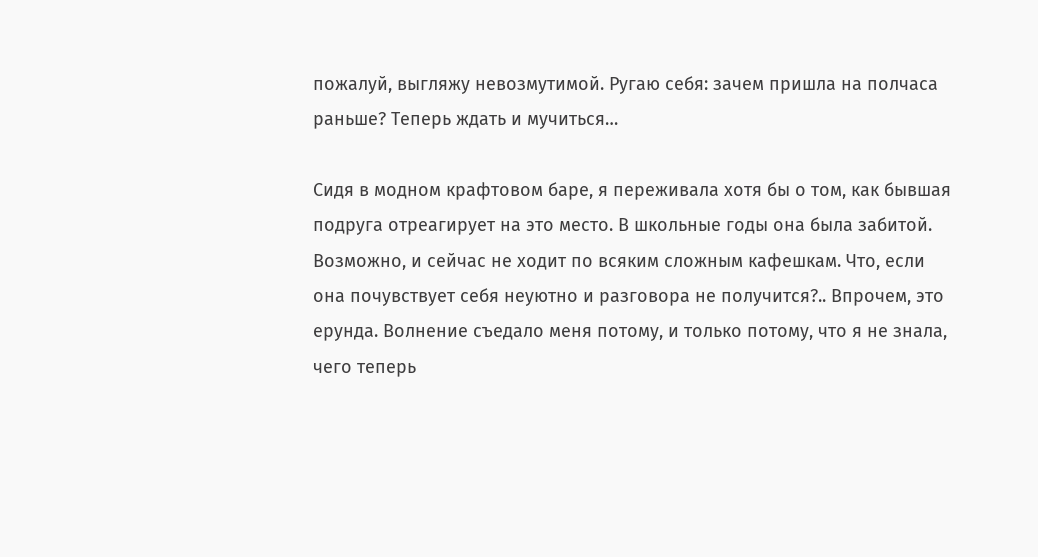пожалуй, выгляжу невозмутимой. Ругаю себя: зачем пришла на полчаса раньше? Теперь ждать и мучиться…

Сидя в модном крафтовом баре, я переживала хотя бы о том, как бывшая подруга отреагирует на это место. В школьные годы она была забитой. Возможно, и сейчас не ходит по всяким сложным кафешкам. Что, если она почувствует себя неуютно и разговора не получится?.. Впрочем, это ерунда. Волнение съедало меня потому, и только потому, что я не знала, чего теперь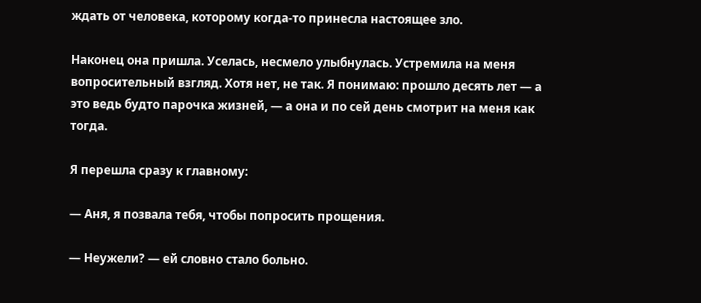ждать от человека, которому когда-то принесла настоящее зло.

Наконец она пришла. Уселась, несмело улыбнулась. Устремила на меня вопросительный взгляд. Хотя нет, не так. Я понимаю: прошло десять лет — а это ведь будто парочка жизней, — а она и по сей день смотрит на меня как тогда.

Я перешла сразу к главному:

— Аня, я позвала тебя, чтобы попросить прощения.

— Неужели? — ей словно стало больно.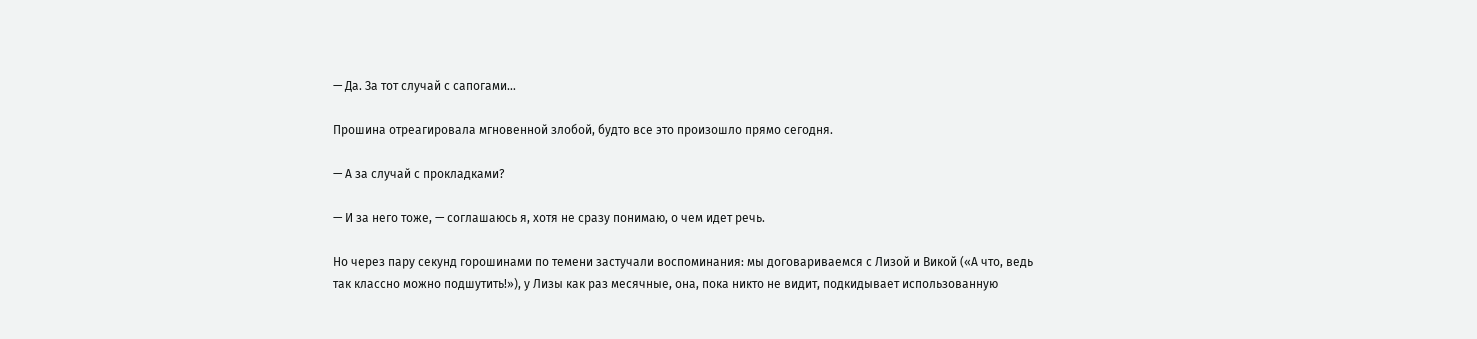— Да. За тот случай с сапогами…

Прошина отреагировала мгновенной злобой, будто все это произошло прямо сегодня.

— А за случай с прокладками?

— И за него тоже, — соглашаюсь я, хотя не сразу понимаю, о чем идет речь.

Но через пару секунд горошинами по темени застучали воспоминания: мы договариваемся с Лизой и Викой («А что, ведь так классно можно подшутить!»), у Лизы как раз месячные, она, пока никто не видит, подкидывает использованную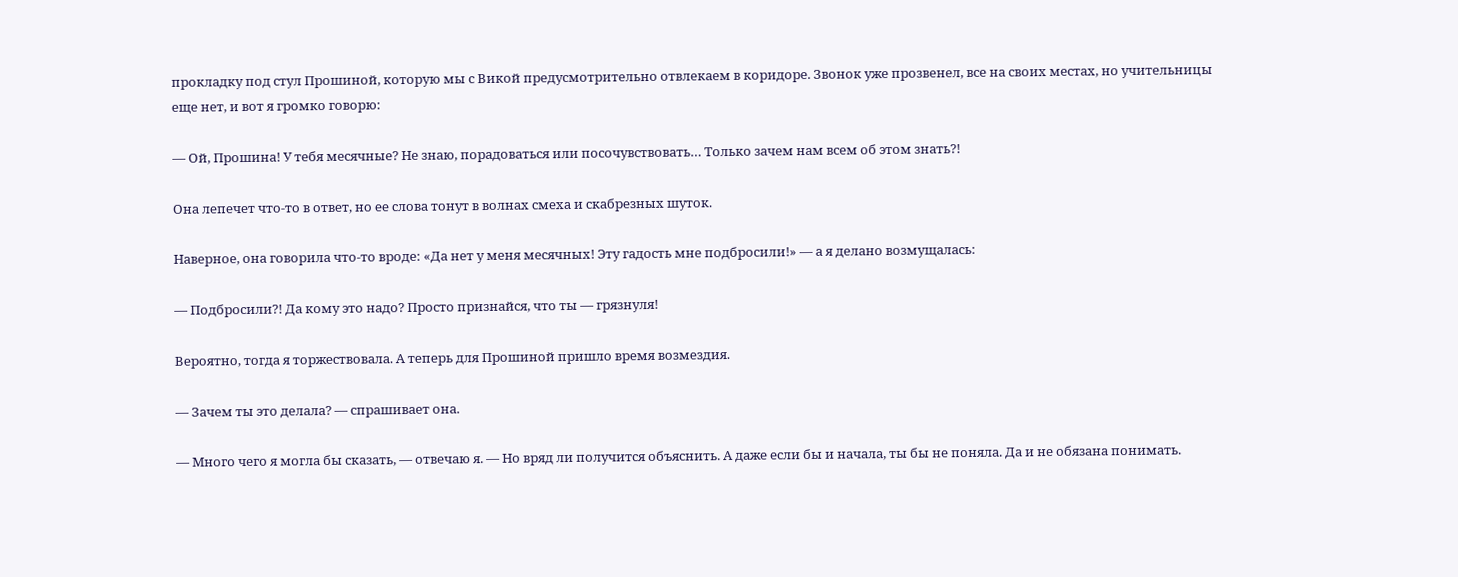прокладку под стул Прошиной, которую мы с Викой предусмотрительно отвлекаем в коридоре. Звонок уже прозвенел, все на своих местах, но учительницы еще нет, и вот я громко говорю:

— Ой, Прошина! У тебя месячные? Не знаю, порадоваться или посочувствовать… Только зачем нам всем об этом знать?!

Она лепечет что-то в ответ, но ее слова тонут в волнах смеха и скабрезных шуток.

Наверное, она говорила что-то вроде: «Да нет у меня месячных! Эту гадость мне подбросили!» — а я делано возмущалась:

— Подбросили?! Да кому это надо? Просто признайся, что ты — грязнуля!

Вероятно, тогда я торжествовала. А теперь для Прошиной пришло время возмездия.

— Зачем ты это делала? — спрашивает она.

— Много чего я могла бы сказать, — отвечаю я. — Но вряд ли получится объяснить. А даже если бы и начала, ты бы не поняла. Да и не обязана понимать.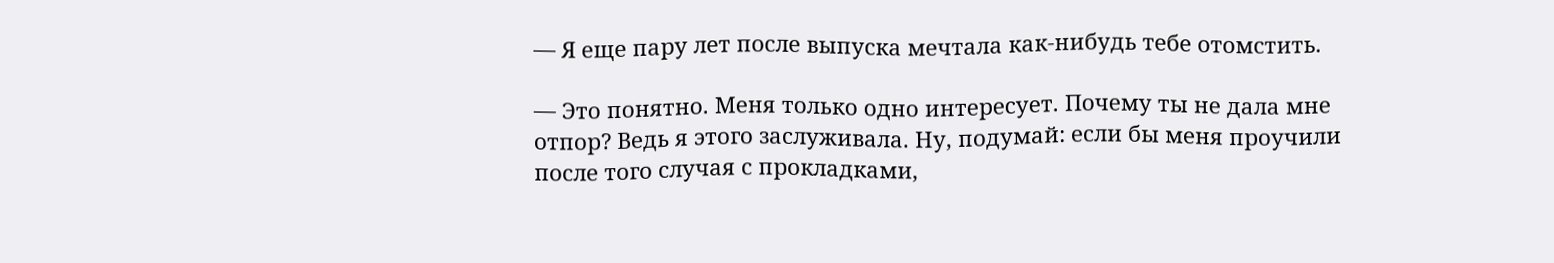— Я еще пару лет после выпуска мечтала как-нибудь тебе отомстить.

— Это понятно. Меня только одно интересует. Почему ты не дала мне отпор? Ведь я этого заслуживала. Ну, подумай: если бы меня проучили после того случая с прокладками,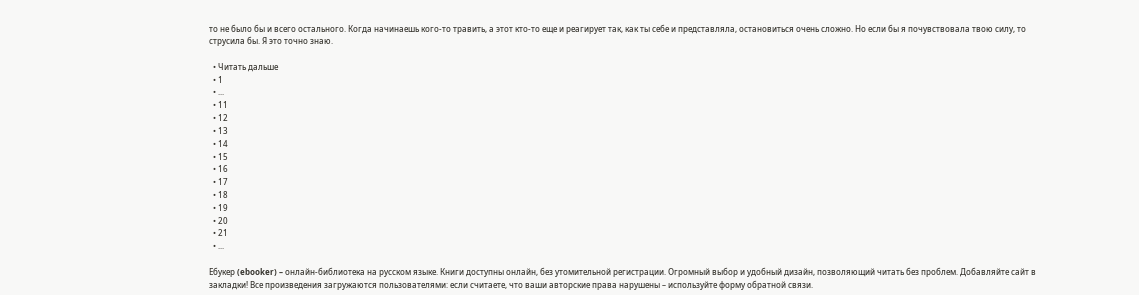то не было бы и всего остального. Когда начинаешь кого-то травить, а этот кто-то еще и реагирует так, как ты себе и представляла, остановиться очень сложно. Но если бы я почувствовала твою силу, то струсила бы. Я это точно знаю.

  • Читать дальше
  • 1
  • ...
  • 11
  • 12
  • 13
  • 14
  • 15
  • 16
  • 17
  • 18
  • 19
  • 20
  • 21
  • ...

Ебукер (ebooker) – онлайн-библиотека на русском языке. Книги доступны онлайн, без утомительной регистрации. Огромный выбор и удобный дизайн, позволяющий читать без проблем. Добавляйте сайт в закладки! Все произведения загружаются пользователями: если считаете, что ваши авторские права нарушены – используйте форму обратной связи.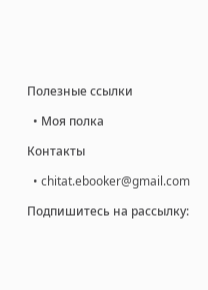Полезные ссылки

  • Моя полка

Контакты

  • chitat.ebooker@gmail.com

Подпишитесь на рассылку: